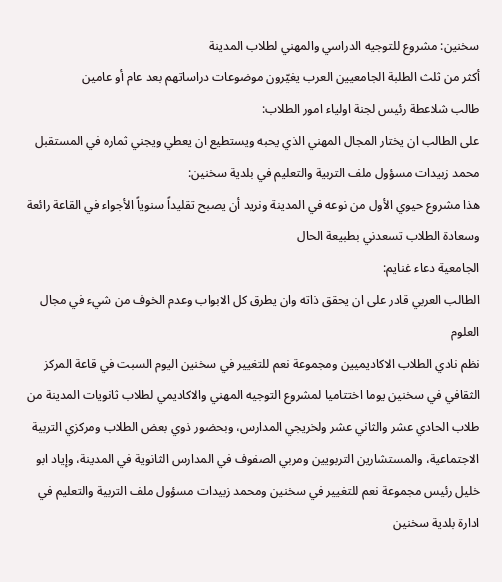سخنين: مشروع للتوجيه الدراسي والمهني لطلاب المدينة
أكثر من ثلث الطلبة الجامعيين العرب يغيّرون موضوعات دراساتهم بعد عام أو عامين
طالب شلاعطة رئيس لجنة اولياء امور الطلاب:
على الطالب ان يختار المجال المهني الذي يحبه ويستطيع ان يعطي ويجني ثماره في المستقبل
محمد زبيدات مسؤول ملف التربية والتعليم في بلدية سخنين:
هذا مشروع حيوي الأول من نوعه في المدينة ونريد أن يصبح تقليداً سنوياً الأجواء في القاعة رائعة وسعادة الطلاب تسعدني بطبيعة الحال
الجامعية دعاء غنايم:
الطالب العربي قادر على ان يحقق ذاته وان يطرق كل الابواب وعدم الخوف من شيء في مجال العلوم
نظم نادي الطلاب الاكاديميين ومجموعة نعم للتغيير في سخنين اليوم السبت في قاعة المركز الثقافي في سخنين يوما اختتاميا لمشروع التوجيه المهني والاكاديمي لطلاب ثانويات المدينة من طلاب الحادي عشر والثاني عشر ولخريجي المدارس، وبحضور ذوي بعض الطلاب ومركزي التربية الاجتماعية، والمستشارين التربويين ومربي الصفوف في المدارس الثانوية في المدينة، وإياد ابو خليل رئيس مجموعة نعم للتغيير في سخنين ومحمد زبيدات مسؤول ملف التربية والتعليم في ادارة بلدية سخنين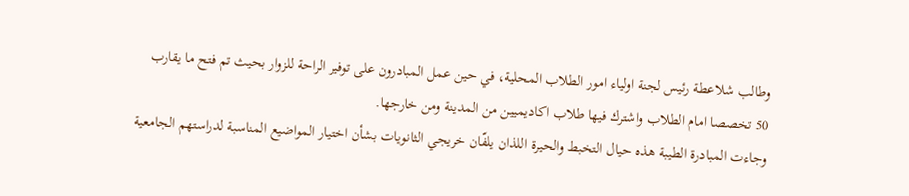وطالب شلاعطة رئيس لجنة اولياء امور الطلاب المحلية، في حين عمل المبادرون على توفير الراحة للزوار بحيث تم فتح ما يقارب 50 تخصصا امام الطلاب واشترك فيها طلاب اكاديميين من المدينة ومن خارجها.
وجاءت المبادرة الطيبة هذه حيال التخبط والحيرة اللذان يلفّان خريجي الثانويات بشأن اختيار المواضيع المناسبة لدراستهم الجامعية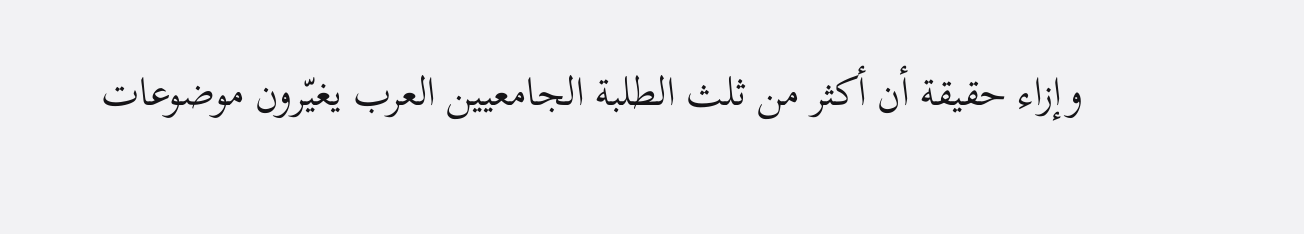وإزاء حقيقة أن أكثر من ثلث الطلبة الجامعيين العرب يغيّرون موضوعات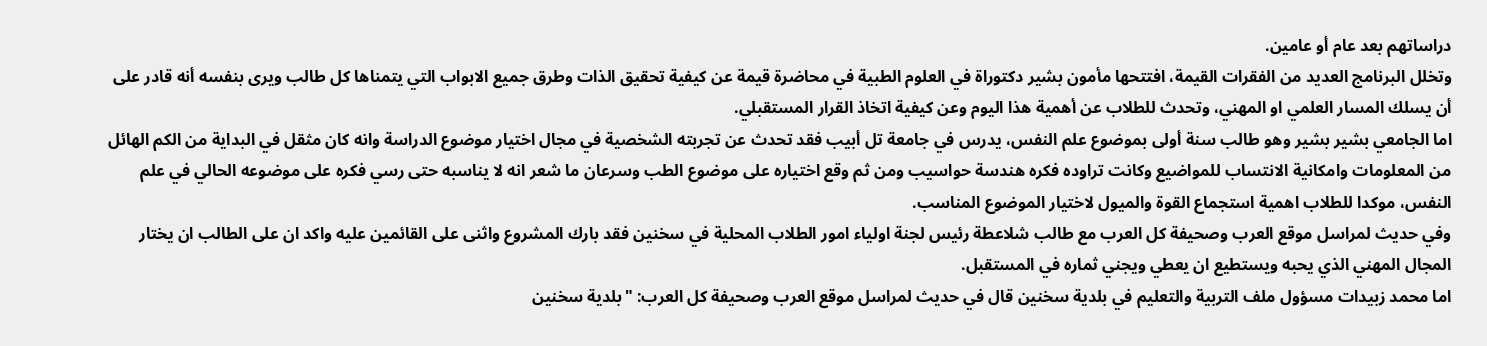دراساتهم بعد عام أو عامين.
وتخلل البرنامج العديد من الفقرات القيمة، افتتحها مأمون بشير دكتوراة في العلوم الطبية في محاضرة قيمة عن كيفية تحقيق الذات وطرق جميع الابواب التي يتمناها كل طالب ويرى بنفسه أنه قادر على أن يسلك المسار العلمي او المهني، وتحدث للطلاب عن أهمية هذا اليوم وعن كيفية اتخاذ القرار المستقبلي.
اما الجامعي بشير بشير وهو طالب سنة أولى بموضوع علم النفس، يدرس في جامعة تل أبيب فقد تحدث عن تجربته الشخصية في مجال اختيار موضوع الدراسة وانه كان مثقل في البداية من الكم الهائل من المعلومات وامكانية الانتساب للمواضيع وكانت تراوده فكره هندسة حواسيب ومن ثم وقع اختياره على موضوع الطب وسرعان ما شعر انه لا يناسبه حتى رسي فكره على موضوعه الحالي في علم النفس، موكدا للطلاب اهمية استجماع القوة والميول لاختيار الموضوع المناسب.
وفي حديث لمراسل موقع العرب وصحيفة كل العرب مع طالب شلاعطة رئيس لجنة اولياء امور الطلاب المحلية في سخنين فقد بارك المشروع واثنى على القائمين عليه واكد ان على الطالب ان يختار المجال المهني الذي يحبه ويستطيع ان يعطي ويجني ثماره في المستقبل.
اما محمد زبيدات مسؤول ملف التربية والتعليم في بلدية سخنين قال في حديث لمراسل موقع العرب وصحيفة كل العرب: "بلدية سخنين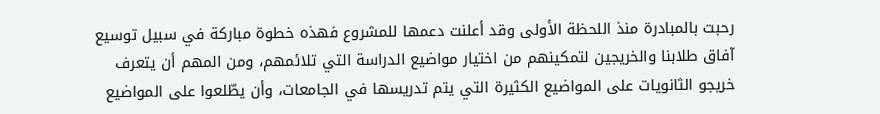رحبت بالمبادرة منذ اللحظة الأولى وقد أعلنت دعمها للمشروع فهذه خطوة مباركة في سبيل توسيع آفاق طلابنا والخريجين لتمكينهم من اختيار مواضيع الدراسة التي تلائمهم، ومن المهم أن يتعرف خريجو الثانويات على المواضيع الكثيرة التي يتم تدريسها في الجامعات، وأن يطّلعوا على المواضيع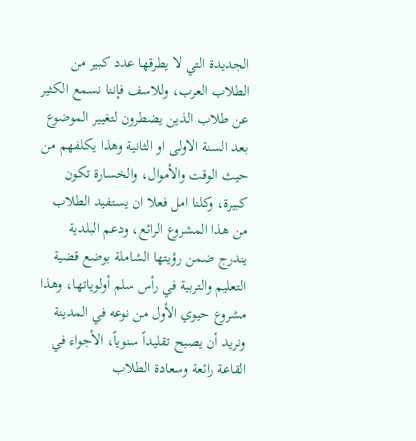الجديدة التي لا يطرقها عدد كبير من الطلاب العرب، وللاسف فإننا نسمع الكثير عن طلاب الذين يضطرون لتغيير الموضوع بعد السنة الاولى او الثانية وهذا يكلفهم من حيث الوقت والأموال، والخسارة تكون كبيرة، وكلنا امل فعلا ان يستفيد الطلاب من هذا المشروع الرائع، ودعم البلدية يندرج ضمن رؤيتها الشاملة بوضع قضية التعليم والتربية في رأس سلم أولوياتها، وهذا مشروع حيوي الأول من نوعه في المدينة ونريد أن يصبح تقليداً سنوياً، الأجواء في القاعة رائعة وسعادة الطلاب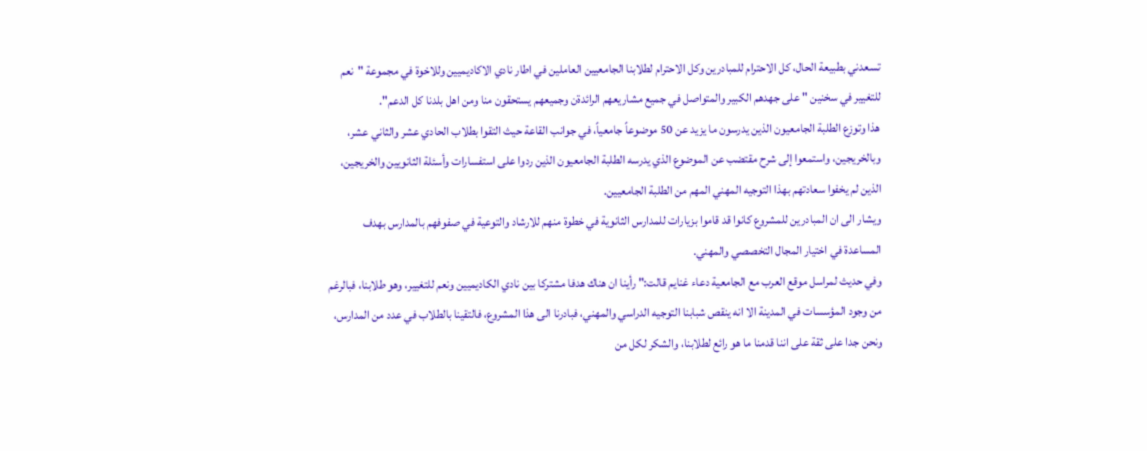تسعدني بطبيعة الحال، كل الاحترام للمبادرين وكل الاحترام لطلابنا الجامعيين العاملين في اطار نادي الاكاديميين وللاخوة في مجموعة "نعم للتغيير في سخنين " على جهدهم الكبير والمتواصل في جميع مشاريعهم الرائدةن وجميعهم يستحقون منا ومن اهل بلدنا كل الدعم".
هذا وتوزع الطلبة الجامعيون الذين يدرسون ما يزيد عن 50 موضوعاً جامعياً، في جوانب القاعة حيث التقوا بطلاب الحادي عشر والثاني عشر، وبالخريجين، واستمعوا إلى شرح مقتضب عن الموضوع الذي يدرسه الطلبة الجامعيون الذين ردوا على استفسارات وأسئلة الثانويين والخريجين، الذين لم يخفوا سعادتهم بهذا التوجيه المهني المهم من الطلبة الجامعيين.
ويشار الى ان المبادرين للمشروع كانوا قد قاموا بزيارات للمدارس الثانوية في خطوة منهم للارشاد والتوعية في صفوفهم بالمدارس بهدف المساعدة في اختيار المجال التخصصي والمهني.
وفي حديث لمراسل موقع العرب مع الجامعية دعاء غنايم قالت:" رأينا ان هناك هدفا مشتركا بين نادي الكاديميين ونعم للتغيير، وهو طلابنا، فبالرغم من وجود المؤسسات في المدينة الا انه ينقص شبابنا التوجيه الدراسي والمهني، فبادرنا الى هذا المشروع، فالتقينا بالطلاب في عدد من المدارس، ونحن جدا على ثقة على اننا قدمنا ما هو رائع لطلابنا، والشكر لكل من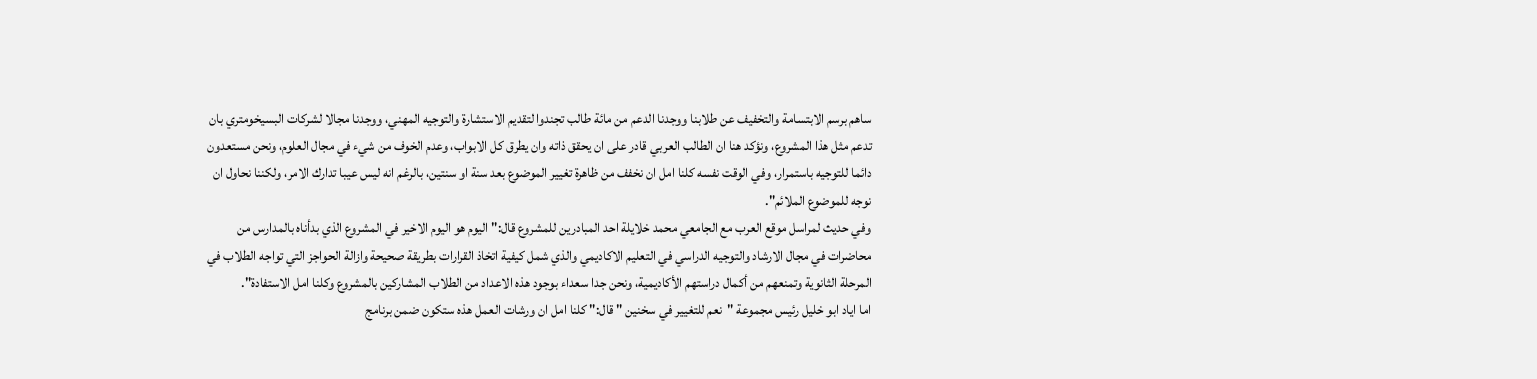ساهم برسم الابتسامة والتخفيف عن طلابنا ووجدنا الدعم من مائة طالب تجندوا لتقديم الاستشارة والتوجيه المهني، ووجدنا مجالا لشركات البسيخومتري بان تدعم مثل هذا المشروع، ونؤكد هنا ان الطالب العربي قادر على ان يحقق ذاته وان يطرق كل الابواب، وعدم الخوف من شيء في مجال العلوم، ونحن مستعدون دائما للتوجيه باستمرار، وفي الوقت نفسه كلنا امل ان نخفف من ظاهرة تغيير الموضوع بعد سنة او سنتين، بالرغم انه ليس عيبا تدارك الامر، ولكننا نحاول ان نوجه للموضوع الملائم".
وفي حديث لمراسل موقع العرب مع الجامعي محمد خلايلة احد المبادرين للمشروع قال:" اليوم هو اليوم الاخير في المشروع الذي بدأناه بالمدارس من محاضرات في مجال الارشاد والتوجيه الدراسي في التعليم الاكاديمي والذي شمل كيفية اتخاذ القرارات بطريقة صحيحة وازالة الحواجز التي تواجه الطلاب في المرحلة الثانوية وتمنعهم من أكمال دراستهم الأكاديمية، ونحن جدا سعداء بوجود هذه الاعداد من الطلاب المشاركين بالمشروع وكلنا امل الاستفادة".
اما اياد ابو خليل رئيس مجموعة "نعم للتغيير في سخنين " قال:" كلنا امل ان ورشات العمل هذه ستكون ضمن برنامج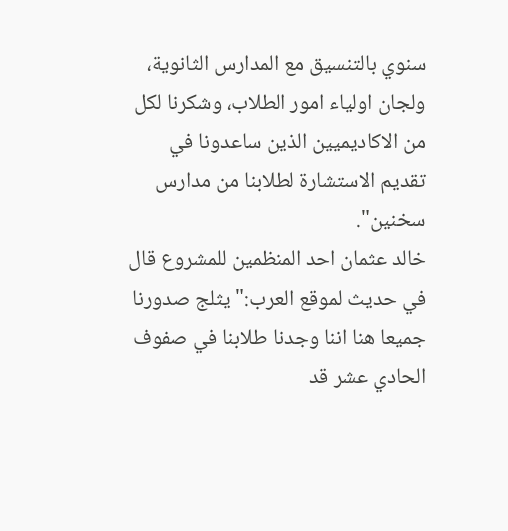سنوي بالتنسيق مع المدارس الثانوية، ولجان اولياء امور الطلاب، وشكرنا لكل من الاكاديميين الذين ساعدونا في تقديم الاستشارة لطلابنا من مدارس سخنين".
خالد عثمان احد المنظمين للمشروع قال في حديث لموقع العرب:" يثلج صدورنا جميعا هنا اننا وجدنا طلابنا في صفوف الحادي عشر قد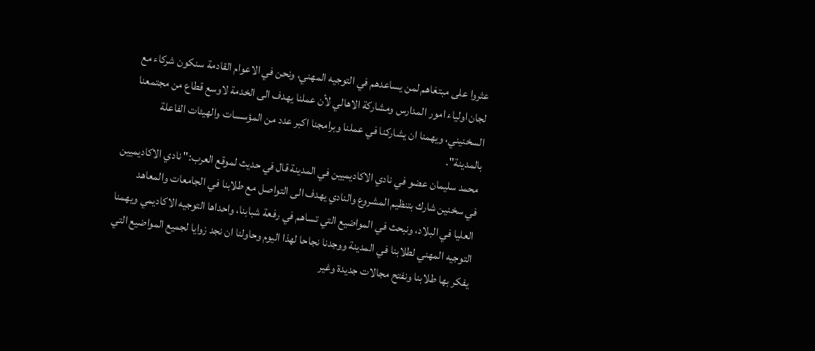عثروا على مبتغاهم لمن يساعدهم في التوجيه المهني، ونحن في الاعوام القادمة سنكون شركاء مع لجان اولياء امور المدارس ومشاركة الاهالي لأن عملنا يهدف الى الخدمة لاوسع قطاع من مجتمعنا السخنيني، ويهمنا ان يشاركنا في عملنا وبرامجنا اكبر عدد من المؤسسات والهيئات الفاعلة بالمدينة".
محمد سليمان عضو في نادي الاكاديميين في المدينة قال في حديث لموقع العرب:" نادي الاكاديميين في سخنين شارك بتنظيم المشروع والنادي يهدف الى التواصل مع طلابنا في الجامعات والمعاهد العليا في البلاد، ونبحث في المواضيع التي تساهم في رفعة شبابنا، واحداها التوجيه الاكاديمي ويهمنا التوجيه المهني لطلابنا في المدينة ووجدنا نجاحا لهذا اليوم وحاولنا ان نجد زوايا لجميع المواضيع التي يفكر بها طلابنا ونفتح مجالات جديدة وغير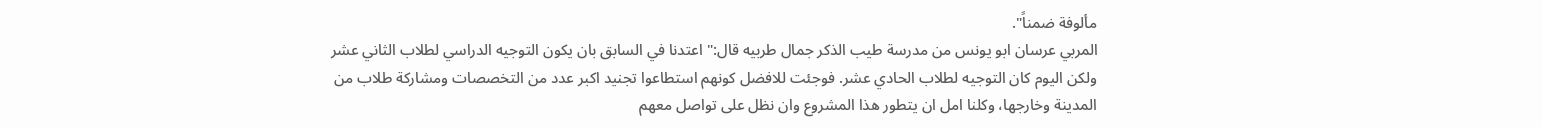مألوفة ضمناً".
المربي عرسان ابو يونس من مدرسة طيب الذكر جمال طربيه قال:" اعتدنا في السابق بان يكون التوجيه الدراسي لطلاب الثاني عشر ولكن اليوم كان التوجيه لطلاب الحادي عشر. فوجئت للافضل كونهم استطاعوا تجنيد اكبر عدد من التخصصات ومشاركة طلاب من المدينة وخارجها، وكلنا امل ان يتطور هذا المشروع وان نظل على تواصل معهم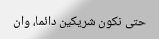حتى نكون شريكين دائما، وان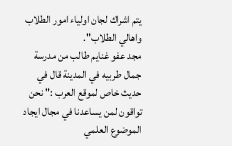يتم اشراك لجان اولياء امور الطلاب واهالي الطلاب".
مجد عفو غنايم طالب من مدرسة جمال طربيه في المدينة قال في حديث خاص لموقع العرب :" نحن تواقون لمن يساعدنا في مجال ايجاد الموضوع العلمي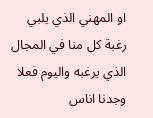او المهني الذي يلبي رغبة كل منا في المجال الذي يرغبه واليوم فعلا وجدنا اناس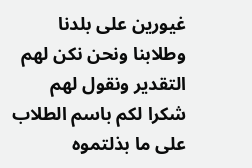غيورين على بلدنا وطلابنا ونحن نكن لهم التقدير ونقول لهم شكرا لكم باسم الطلاب على ما بذلتموه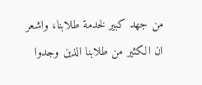من جهد كبير لخدمة طلابنا، واشعر ان الكثير من طلابنا الذين وجدوا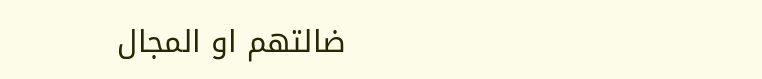ضالتهم او المجال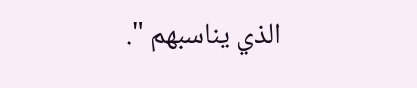الذي يناسبهم ".